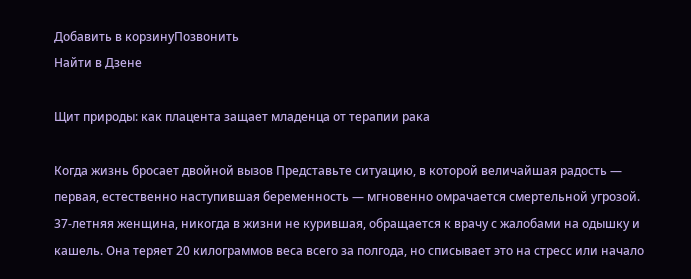Добавить в корзинуПозвонить
Найти в Дзене

Щит природы: как плацента защает младенца от терапии рака

Когда жизнь бросает двойной вызов Представьте ситуацию, в которой величайшая радость — первая, естественно наступившая беременность — мгновенно омрачается смертельной угрозой. 37-летняя женщина, никогда в жизни не курившая, обращается к врачу с жалобами на одышку и кашель. Она теряет 20 килограммов веса всего за полгода, но списывает это на стресс или начало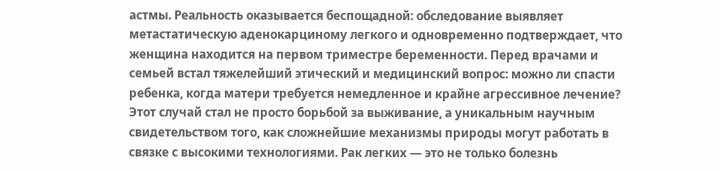астмы. Реальность оказывается беспощадной: обследование выявляет метастатическую аденокарциному легкого и одновременно подтверждает, что женщина находится на первом триместре беременности. Перед врачами и семьей встал тяжелейший этический и медицинский вопрос: можно ли спасти ребенка, когда матери требуется немедленное и крайне агрессивное лечение? Этот случай стал не просто борьбой за выживание, а уникальным научным свидетельством того, как сложнейшие механизмы природы могут работать в связке с высокими технологиями. Рак легких — это не только болезнь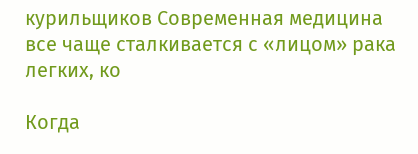курильщиков Современная медицина все чаще сталкивается с «лицом» рака легких, ко

Когда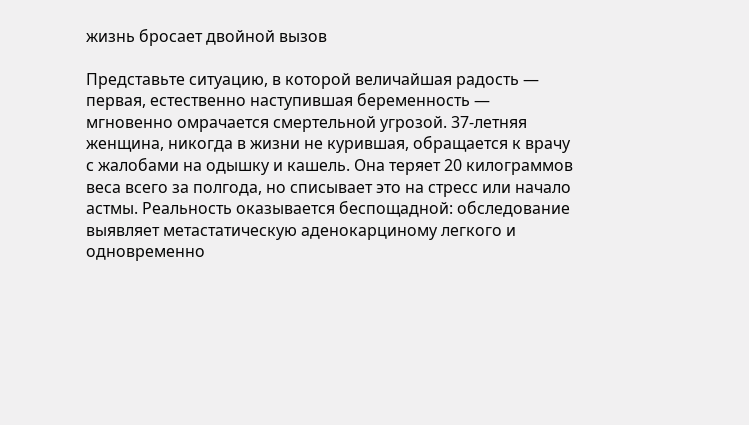жизнь бросает двойной вызов

Представьте ситуацию, в которой величайшая радость — первая, естественно наступившая беременность — мгновенно омрачается смертельной угрозой. 37-летняя женщина, никогда в жизни не курившая, обращается к врачу с жалобами на одышку и кашель. Она теряет 20 килограммов веса всего за полгода, но списывает это на стресс или начало астмы. Реальность оказывается беспощадной: обследование выявляет метастатическую аденокарциному легкого и одновременно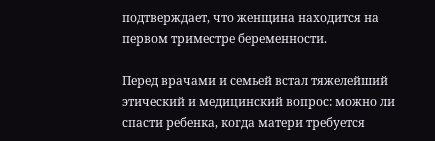подтверждает, что женщина находится на первом триместре беременности.

Перед врачами и семьей встал тяжелейший этический и медицинский вопрос: можно ли спасти ребенка, когда матери требуется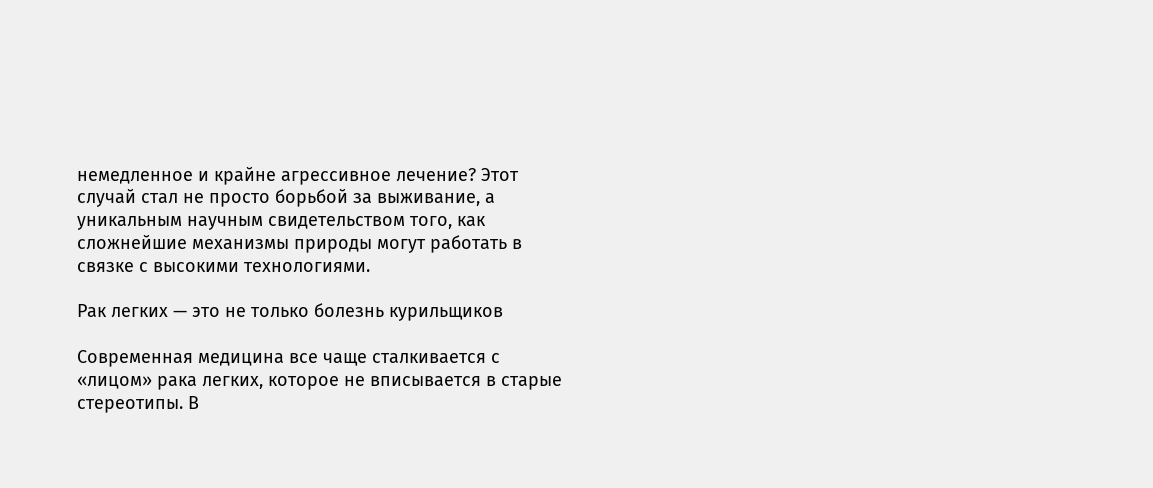немедленное и крайне агрессивное лечение? Этот случай стал не просто борьбой за выживание, а уникальным научным свидетельством того, как сложнейшие механизмы природы могут работать в связке с высокими технологиями.

Рак легких — это не только болезнь курильщиков

Современная медицина все чаще сталкивается с «лицом» рака легких, которое не вписывается в старые стереотипы. В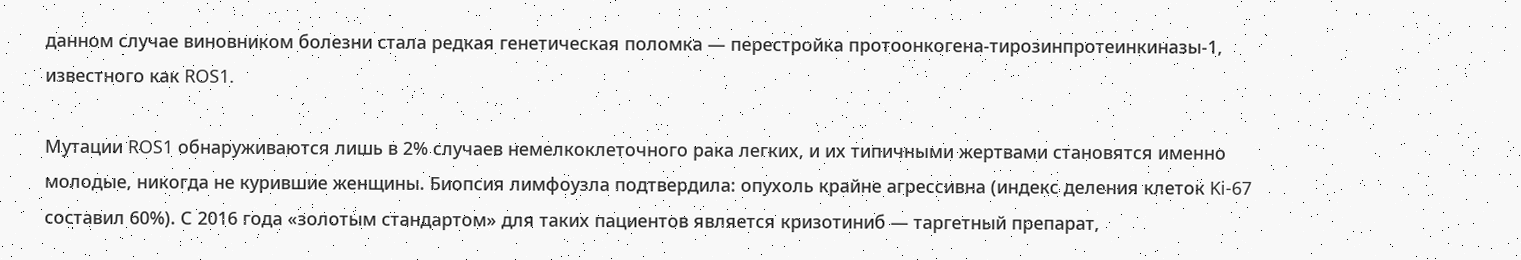данном случае виновником болезни стала редкая генетическая поломка — перестройка протоонкогена-тирозинпротеинкиназы-1, известного как ROS1.

Мутации ROS1 обнаруживаются лишь в 2% случаев немелкоклеточного рака легких, и их типичными жертвами становятся именно молодые, никогда не курившие женщины. Биопсия лимфоузла подтвердила: опухоль крайне агрессивна (индекс деления клеток Ki-67 составил 60%). С 2016 года «золотым стандартом» для таких пациентов является кризотиниб — таргетный препарат,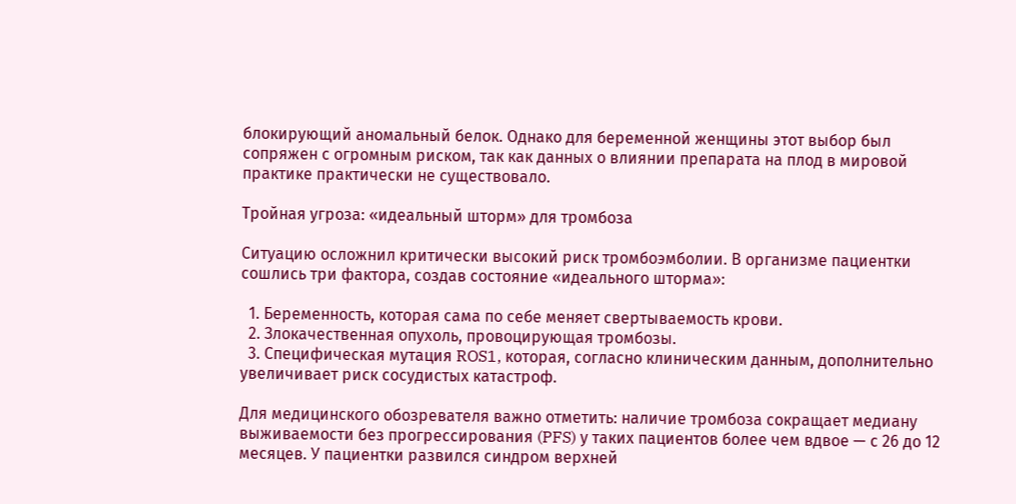блокирующий аномальный белок. Однако для беременной женщины этот выбор был сопряжен с огромным риском, так как данных о влиянии препарата на плод в мировой практике практически не существовало.

Тройная угроза: «идеальный шторм» для тромбоза

Ситуацию осложнил критически высокий риск тромбоэмболии. В организме пациентки сошлись три фактора, создав состояние «идеального шторма»:

  1. Беременность, которая сама по себе меняет свертываемость крови.
  2. Злокачественная опухоль, провоцирующая тромбозы.
  3. Специфическая мутация ROS1, которая, согласно клиническим данным, дополнительно увеличивает риск сосудистых катастроф.

Для медицинского обозревателя важно отметить: наличие тромбоза сокращает медиану выживаемости без прогрессирования (PFS) у таких пациентов более чем вдвое — с 26 до 12 месяцев. У пациентки развился синдром верхней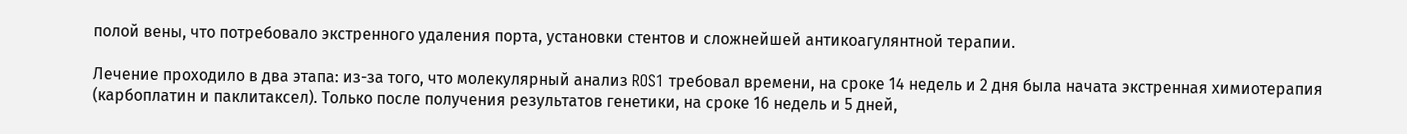полой вены, что потребовало экстренного удаления порта, установки стентов и сложнейшей антикоагулянтной терапии.

Лечение проходило в два этапа: из-за того, что молекулярный анализ ROS1 требовал времени, на сроке 14 недель и 2 дня была начата экстренная химиотерапия (карбоплатин и паклитаксел). Только после получения результатов генетики, на сроке 16 недель и 5 дней,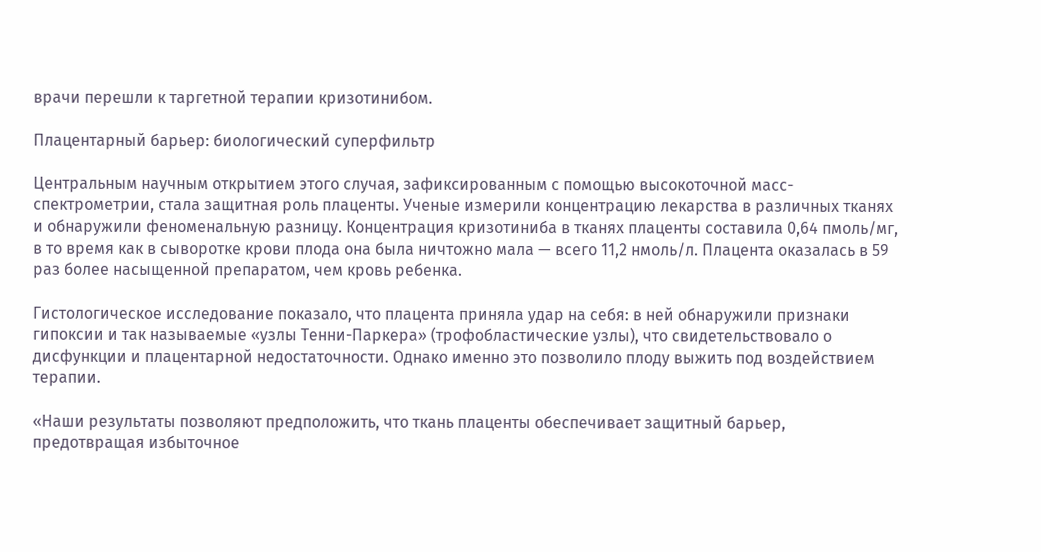врачи перешли к таргетной терапии кризотинибом.

Плацентарный барьер: биологический суперфильтр

Центральным научным открытием этого случая, зафиксированным с помощью высокоточной масс-спектрометрии, стала защитная роль плаценты. Ученые измерили концентрацию лекарства в различных тканях и обнаружили феноменальную разницу. Концентрация кризотиниба в тканях плаценты составила 0,64 пмоль/мг, в то время как в сыворотке крови плода она была ничтожно мала — всего 11,2 нмоль/л. Плацента оказалась в 59 раз более насыщенной препаратом, чем кровь ребенка.

Гистологическое исследование показало, что плацента приняла удар на себя: в ней обнаружили признаки гипоксии и так называемые «узлы Тенни-Паркера» (трофобластические узлы), что свидетельствовало о дисфункции и плацентарной недостаточности. Однако именно это позволило плоду выжить под воздействием терапии.

«Наши результаты позволяют предположить, что ткань плаценты обеспечивает защитный барьер, предотвращая избыточное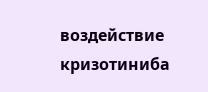воздействие кризотиниба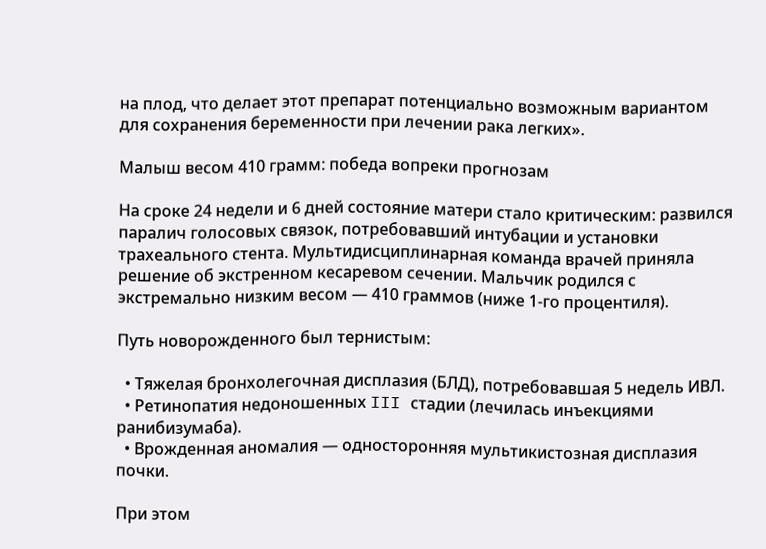на плод, что делает этот препарат потенциально возможным вариантом для сохранения беременности при лечении рака легких».

Малыш весом 410 грамм: победа вопреки прогнозам

На сроке 24 недели и 6 дней состояние матери стало критическим: развился паралич голосовых связок, потребовавший интубации и установки трахеального стента. Мультидисциплинарная команда врачей приняла решение об экстренном кесаревом сечении. Мальчик родился с экстремально низким весом — 410 граммов (ниже 1-го процентиля).

Путь новорожденного был тернистым:

  • Тяжелая бронхолегочная дисплазия (БЛД), потребовавшая 5 недель ИВЛ.
  • Ретинопатия недоношенных III стадии (лечилась инъекциями ранибизумаба).
  • Врожденная аномалия — односторонняя мультикистозная дисплазия почки.

При этом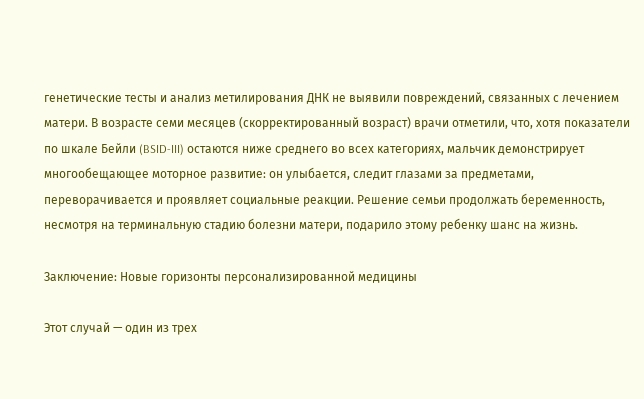генетические тесты и анализ метилирования ДНК не выявили повреждений, связанных с лечением матери. В возрасте семи месяцев (скорректированный возраст) врачи отметили, что, хотя показатели по шкале Бейли (BSID-III) остаются ниже среднего во всех категориях, мальчик демонстрирует многообещающее моторное развитие: он улыбается, следит глазами за предметами, переворачивается и проявляет социальные реакции. Решение семьи продолжать беременность, несмотря на терминальную стадию болезни матери, подарило этому ребенку шанс на жизнь.

Заключение: Новые горизонты персонализированной медицины

Этот случай — один из трех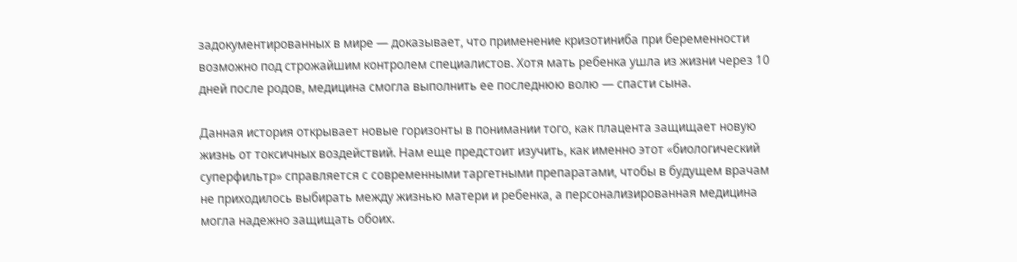задокументированных в мире — доказывает, что применение кризотиниба при беременности возможно под строжайшим контролем специалистов. Хотя мать ребенка ушла из жизни через 10 дней после родов, медицина смогла выполнить ее последнюю волю — спасти сына.

Данная история открывает новые горизонты в понимании того, как плацента защищает новую жизнь от токсичных воздействий. Нам еще предстоит изучить, как именно этот «биологический суперфильтр» справляется с современными таргетными препаратами, чтобы в будущем врачам не приходилось выбирать между жизнью матери и ребенка, а персонализированная медицина могла надежно защищать обоих.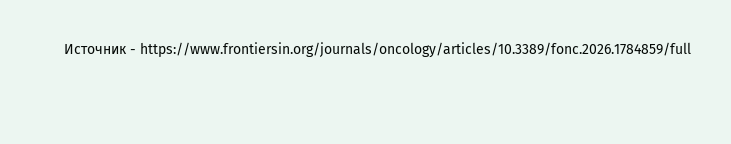Источник - https://www.frontiersin.org/journals/oncology/articles/10.3389/fonc.2026.1784859/full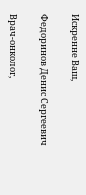Искренне Ваш,

Федоринов Денис Сергеевич

Врач-онколог,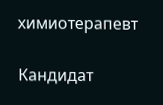химиотерапевт

Кандидат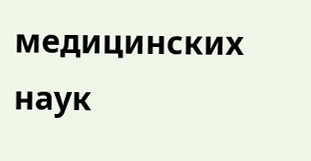медицинских наук